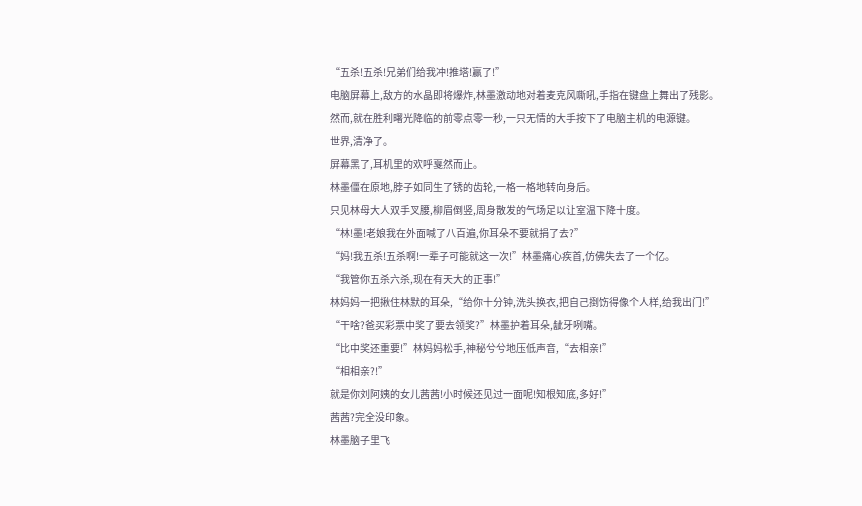“五杀!五杀!兄弟们给我冲!推塔!赢了!”
电脑屏幕上,敌方的水晶即将爆炸,林墨激动地对着麦克风嘶吼,手指在键盘上舞出了残影。
然而,就在胜利曙光降临的前零点零一秒,一只无情的大手按下了电脑主机的电源键。
世界,清净了。
屏幕黑了,耳机里的欢呼戛然而止。
林墨僵在原地,脖子如同生了锈的齿轮,一格一格地转向身后。
只见林母大人双手叉腰,柳眉倒竖,周身散发的气场足以让室温下降十度。
“林!墨!老娘我在外面喊了八百遍,你耳朵不要就捐了去?”
“妈!我五杀!五杀啊!一辈子可能就这一次!”林墨痛心疾首,仿佛失去了一个亿。
“我管你五杀六杀,现在有天大的正事!”
林妈妈一把揪住林默的耳朵,“给你十分钟,洗头换衣,把自己捯饬得像个人样,给我出门!”
“干啥?爸买彩票中奖了要去领奖?”林墨护着耳朵,龇牙咧嘴。
“比中奖还重要!”林妈妈松手,神秘兮兮地压低声音,“去相亲!”
“相相亲?!”
就是你刘阿姨的女儿茜茜!小时候还见过一面呢!知根知底,多好!”
茜茜?完全没印象。
林墨脑子里飞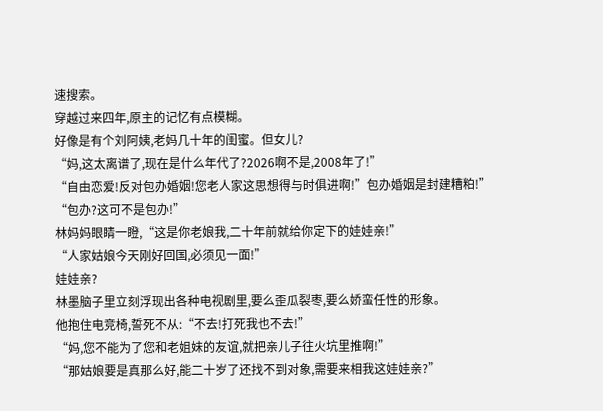速搜索。
穿越过来四年,原主的记忆有点模糊。
好像是有个刘阿姨,老妈几十年的闺蜜。但女儿?
“妈,这太离谱了,现在是什么年代了?2026啊不是,2008年了!”
“自由恋爱!反对包办婚姻!您老人家这思想得与时俱进啊!”包办婚姻是封建糟粕!”
“包办?这可不是包办!”
林妈妈眼睛一瞪,“这是你老娘我,二十年前就给你定下的娃娃亲!”
“人家姑娘今天刚好回国,必须见一面!”
娃娃亲?
林墨脑子里立刻浮现出各种电视剧里,要么歪瓜裂枣,要么娇蛮任性的形象。
他抱住电竞椅,誓死不从:“不去!打死我也不去!”
“妈,您不能为了您和老姐妹的友谊,就把亲儿子往火坑里推啊!”
“那姑娘要是真那么好,能二十岁了还找不到对象,需要来相我这娃娃亲?”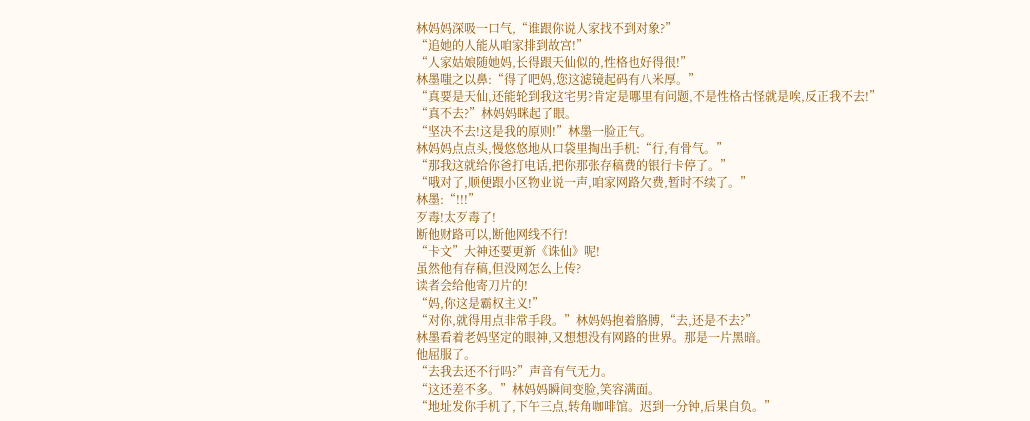林妈妈深吸一口气,“谁跟你说人家找不到对象?”
“追她的人能从咱家排到故宫!”
“人家姑娘随她妈,长得跟天仙似的,性格也好得很!”
林墨嗤之以鼻:“得了吧妈,您这滤镜起码有八米厚。”
“真要是天仙,还能轮到我这宅男?肯定是哪里有问题,不是性格古怪就是唉,反正我不去!”
“真不去?”林妈妈眯起了眼。
“坚决不去!这是我的原则!”林墨一脸正气。
林妈妈点点头,慢悠悠地从口袋里掏出手机:“行,有骨气。”
“那我这就给你爸打电话,把你那张存稿费的银行卡停了。”
“哦对了,顺便跟小区物业说一声,咱家网路欠费,暂时不续了。”
林墨:“!!!”
歹毒!太歹毒了!
断他财路可以,断他网线不行!
“卡文”大神还要更新《诛仙》呢!
虽然他有存稿,但没网怎么上传?
读者会给他寄刀片的!
“妈,你这是霸权主义!”
“对你,就得用点非常手段。”林妈妈抱着胳膊,“去,还是不去?”
林墨看着老妈坚定的眼神,又想想没有网路的世界。那是一片黑暗。
他屈服了。
“去我去还不行吗?”声音有气无力。
“这还差不多。”林妈妈瞬间变脸,笑容满面。
“地址发你手机了,下午三点,转角咖啡馆。迟到一分钟,后果自负。”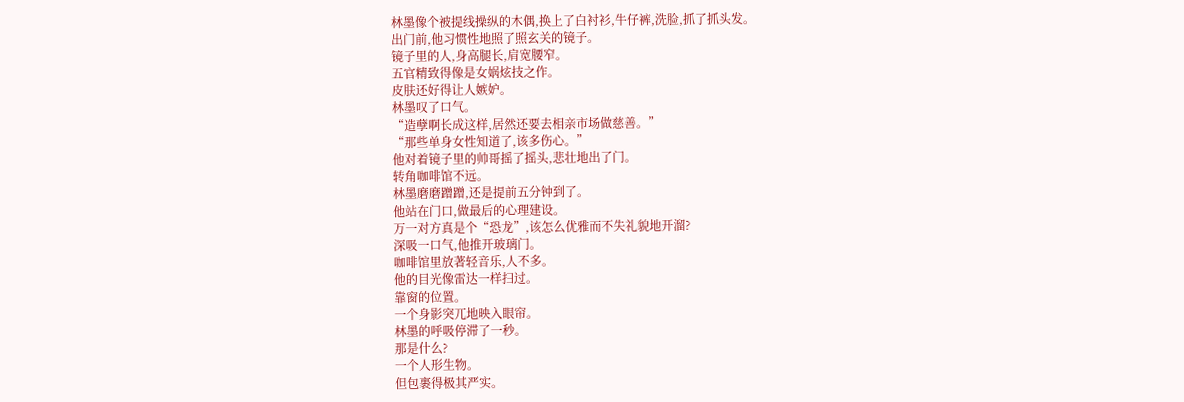林墨像个被提线操纵的木偶,换上了白衬衫,牛仔裤,洗脸,抓了抓头发。
出门前,他习惯性地照了照玄关的镜子。
镜子里的人,身高腿长,肩宽腰窄。
五官精致得像是女娲炫技之作。
皮肤还好得让人嫉妒。
林墨叹了口气。
“造孽啊长成这样,居然还要去相亲市场做慈善。”
“那些单身女性知道了,该多伤心。”
他对着镜子里的帅哥摇了摇头,悲壮地出了门。
转角咖啡馆不远。
林墨磨磨蹭蹭,还是提前五分钟到了。
他站在门口,做最后的心理建设。
万一对方真是个“恐龙”,该怎么优雅而不失礼貌地开溜?
深吸一口气,他推开玻璃门。
咖啡馆里放著轻音乐,人不多。
他的目光像雷达一样扫过。
靠窗的位置。
一个身影突兀地映入眼帘。
林墨的呼吸停滞了一秒。
那是什么?
一个人形生物。
但包裹得极其严实。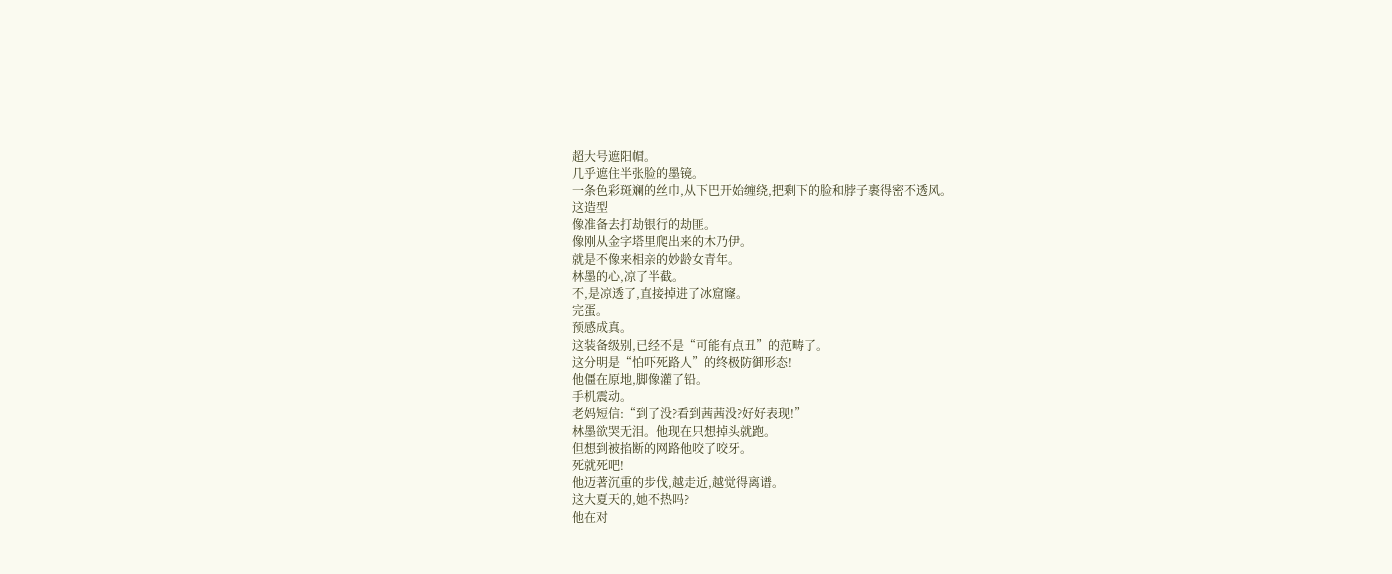超大号遮阳帽。
几乎遮住半张脸的墨镜。
一条色彩斑斓的丝巾,从下巴开始缠绕,把剩下的脸和脖子裹得密不透风。
这造型
像准备去打劫银行的劫匪。
像刚从金字塔里爬出来的木乃伊。
就是不像来相亲的妙龄女青年。
林墨的心,凉了半截。
不,是凉透了,直接掉进了冰窟窿。
完蛋。
预感成真。
这装备级别,已经不是“可能有点丑”的范畴了。
这分明是“怕吓死路人”的终极防御形态!
他僵在原地,脚像灌了铅。
手机震动。
老妈短信:“到了没?看到茜茜没?好好表现!”
林墨欲哭无泪。他现在只想掉头就跑。
但想到被掐断的网路他咬了咬牙。
死就死吧!
他迈著沉重的步伐,越走近,越觉得离谱。
这大夏天的,她不热吗?
他在对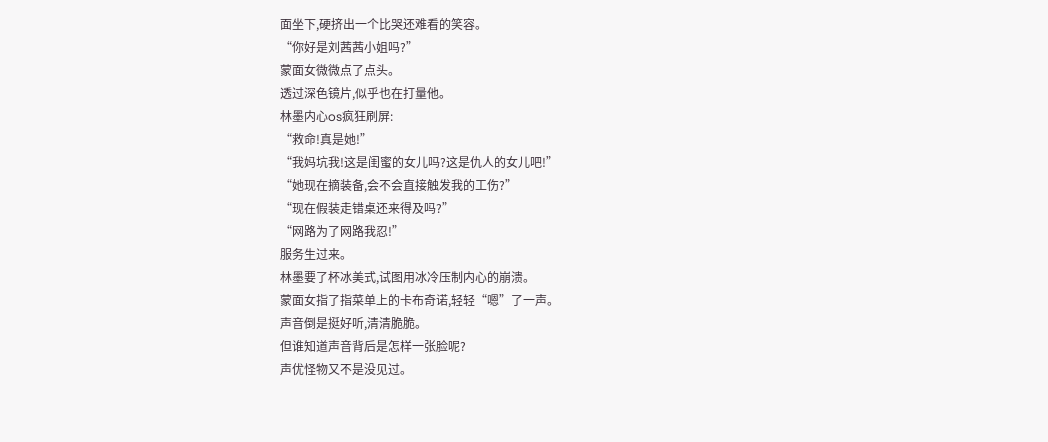面坐下,硬挤出一个比哭还难看的笑容。
“你好是刘茜茜小姐吗?”
蒙面女微微点了点头。
透过深色镜片,似乎也在打量他。
林墨内心os疯狂刷屏:
“救命!真是她!”
“我妈坑我!这是闺蜜的女儿吗?这是仇人的女儿吧!”
“她现在摘装备,会不会直接触发我的工伤?”
“现在假装走错桌还来得及吗?”
“网路为了网路我忍!”
服务生过来。
林墨要了杯冰美式,试图用冰冷压制内心的崩溃。
蒙面女指了指菜单上的卡布奇诺,轻轻“嗯”了一声。
声音倒是挺好听,清清脆脆。
但谁知道声音背后是怎样一张脸呢?
声优怪物又不是没见过。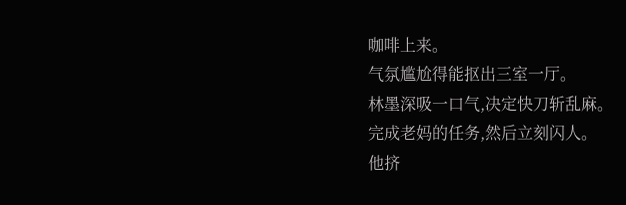咖啡上来。
气氛尴尬得能抠出三室一厅。
林墨深吸一口气,决定快刀斩乱麻。
完成老妈的任务,然后立刻闪人。
他挤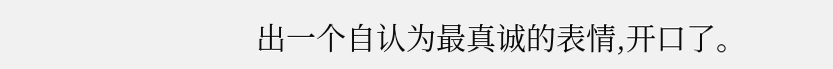出一个自认为最真诚的表情,开口了。